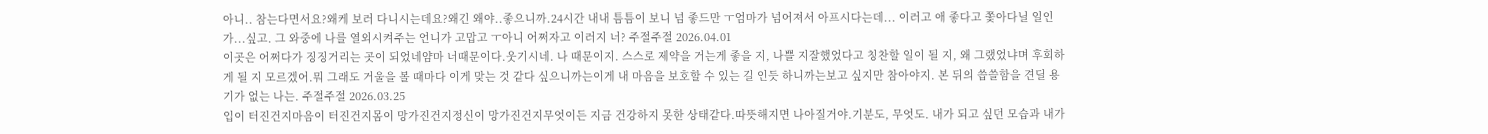아니.. 참는다면서요?왜케 보러 다니시는데요?왜긴 왜야..좋으니까.24시간 내내 틈틈이 보니 넘 좋드만 ㅜ엄마가 넘어져서 아프시다는데... 이러고 애 좋다고 쫓아다닐 일인가...싶고. 그 와중에 나를 열외시켜주는 언니가 고맙고 ㅜ아니 어쩌자고 이러지 너? 주절주절 2026.04.01
이곳은 어쩌다가 징징거리는 곳이 되었네얌마 너때문이다.웃기시네. 나 때문이지. 스스로 제약을 거는게 좋을 지, 나쁠 지잘했었다고 칭찬할 일이 될 지, 왜 그랬었냐며 후회하게 될 지 모르겠어.뭐 그래도 거울을 볼 때마다 이게 맞는 것 같다 싶으니까는이게 내 마음을 보호할 수 있는 길 인듯 하니까는보고 싶지만 참아야지. 본 뒤의 씁쓸함을 견딜 용기가 없는 나는. 주절주절 2026.03.25
입이 터진건지마음이 터진건지몸이 망가진건지정신이 망가진건지무엇이든 지금 건강하지 못한 상태같다.따뜻해지면 나아질거야.기분도, 무엇도. 내가 되고 싶던 모습과 내가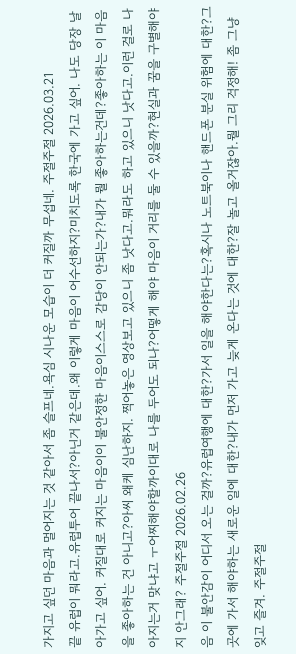가지고 싶던 마음과 멀어지는 것 같아서 좀 슬프네.욕심 시나운 모습이 더 커질까 무섭네. 주절주절 2026.03.21
끝 유럽이 뭐라고.유럽투어 끝나서?아닌거 같은데.왜 이렇게 마음이 어수선하지?미치도록 한국에 가고 싶어. 나도 당장 날아가고 싶어. 커질대로 커지는 마음이이 불안정한 마음이스스로 감당이 안되는가?내가 뭘 좋아하는건데?좋아하는 이 마음을 좋아하는 건 아니고?아씨 왜케 심난하지. 찍어놓은 영상보고 있으니 좀 낫다고.뭐라도 하고 있으니 낫다고.이런 걸로 나아지는거 맞냐고 ㅜ어찌해야할까이대로 나를 두어도 되나?어떻게 해야 마음이 거리를 둘 수 있을까?현실과 꿈을 구별해야지 안그래? 주절주절 2026.02.26
음 이 불안감이 어디서 오는 걸까?유럽여행에 대한?가서 일을 해야한다는?혹시나 노트북이나 핸드폰 분실 위험에 대한?그곳에 가서 해야하는 새로운 일에 대한?내가 먼저 가고 늦게 온다는 것에 대한?잘 놀고 올거잖아.뭘 그리 걱정해! 좀 그냥 잊고 즐겨. 주절주절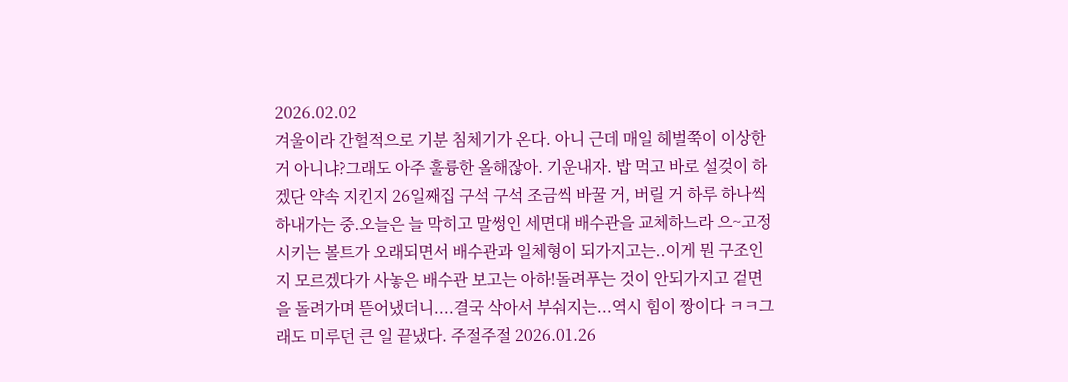2026.02.02
겨울이라 간헐적으로 기분 침체기가 온다. 아니 근데 매일 헤벌쭉이 이상한거 아니냐?그래도 아주 훌륭한 올해잖아. 기운내자. 밥 먹고 바로 설겆이 하겠단 약속 지킨지 26일째집 구석 구석 조금씩 바꿀 거, 버릴 거 하루 하나씩 하내가는 중.오늘은 늘 막히고 말썽인 세면대 배수관을 교체하느라 으~고정시키는 볼트가 오래되면서 배수관과 일체형이 되가지고는..이게 뭔 구조인지 모르겠다가 사놓은 배수관 보고는 아하!돌려푸는 것이 안되가지고 겉면을 돌려가며 뜯어냈더니....결국 삭아서 부숴지는...역시 힘이 짱이다 ㅋㅋ그래도 미루던 큰 일 끝냈다. 주절주절 2026.01.26